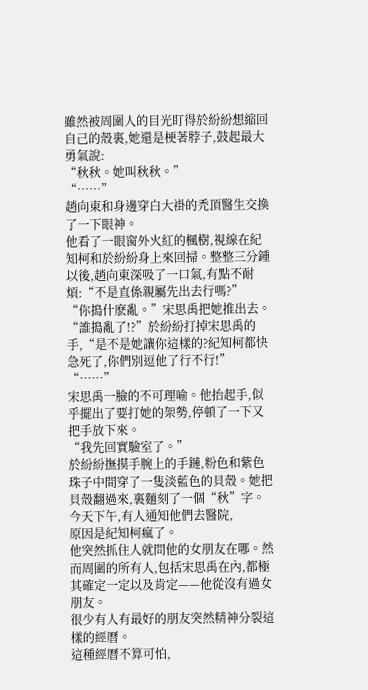雖然被周圍人的目光盯得於紛紛想縮回自己的殼裏,她還是梗著脖子,鼓起最大勇氣說:
“秋秋。她叫秋秋。”
“……”
趙向東和身邊穿白大褂的禿頂醫生交換了一下眼神。
他看了一眼窗外火紅的楓樹,視線在紀知柯和於紛紛身上來回掃。整整三分鍾以後,趙向東深吸了一口氣,有點不耐煩:“不是直係親屬先出去行嗎?”
“你搗什麽亂。”宋思禹把她推出去。
“誰搗亂了!?”於紛紛打掉宋思禹的手,“是不是她讓你這樣的?紀知柯都快急死了,你們別逗他了行不行!”
“……”
宋思禹一臉的不可理喻。他抬起手,似乎擺出了要打她的架勢,停頓了一下又把手放下來。
“我先回實驗室了。”
於紛紛撫摸手腕上的手鏈,粉色和紫色珠子中間穿了一隻淡藍色的貝殼。她把貝殼翻過來,裏麵刻了一個“秋”字。
今天下午,有人通知他們去醫院,
原因是紀知柯瘋了。
他突然抓住人就問他的女朋友在哪。然而周圍的所有人,包括宋思禹在內,都極其確定一定以及肯定——他從沒有過女朋友。
很少有人有最好的朋友突然精神分裂這樣的經曆。
這種經曆不算可怕,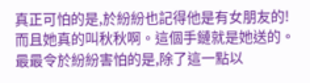真正可怕的是,於紛紛也記得他是有女朋友的!
而且她真的叫秋秋啊。這個手鏈就是她送的。
最最令於紛紛害怕的是,除了這一點以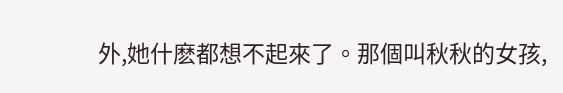外,她什麽都想不起來了。那個叫秋秋的女孩,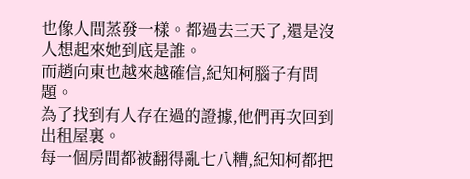也像人間蒸發一樣。都過去三天了,還是沒人想起來她到底是誰。
而趙向東也越來越確信,紀知柯腦子有問題。
為了找到有人存在過的證據,他們再次回到出租屋裏。
每一個房間都被翻得亂七八糟,紀知柯都把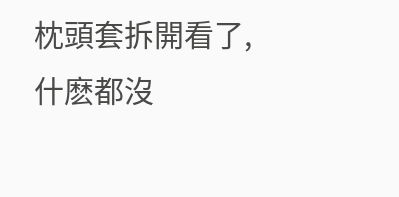枕頭套拆開看了,
什麽都沒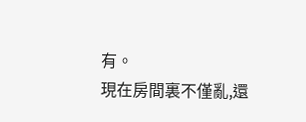有。
現在房間裏不僅亂,還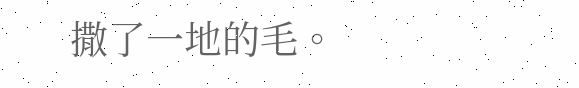撒了一地的毛。